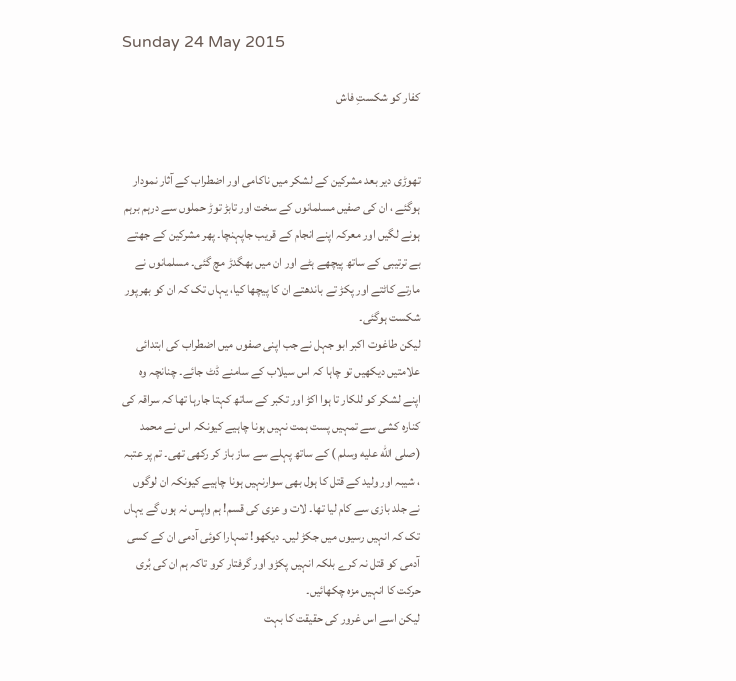Sunday 24 May 2015

کفار کو شکستِ فاش


تھوڑی دیر بعد مشرکین کے لشکر میں ناکامی اور اضطراب کے آثار نمودار ہوگئے ، ان کی صفیں مسلمانوں کے سخت اور تابڑ توڑ حملوں سے درہم برہم ہونے لگیں اور معرکہ اپنے انجام کے قریب جاپہنچا۔ پھر مشرکین کے جھتے بے ترتیبی کے ساتھ پیچھے ہٹے اور ان میں بھگدڑ مچ گئی۔ مسلمانوں نے مارتے کاٹتے اور پکڑ تے باندھتے ان کا پیچھا کیا، یہاں تک کہ ان کو بھرپور شکست ہوگئی۔
لیکن طاغوت اکبر ابو جہل نے جب اپنی صفوں میں اضطراب کی ابتدائی علامتیں دیکھیں تو چاہا کہ اس سیلاب کے سامنے ڈٹ جائے۔ چنانچہ وہ اپنے لشکر کو للکار تا ہوا اکڑ اور تکبر کے ساتھ کہتا جارہا تھا کہ سراقہ کی کنارہ کشی سے تمہیں پست ہمت نہیں ہونا چاہیے کیونکہ اس نے محمد (صلى الله عليه وسلم ) کے ساتھ پہلے سے ساز باز کر رکھی تھی۔ تم پر عتبہ ، شیبہ اور ولید کے قتل کا ہول بھی سوارنہیں ہونا چاہیے کیونکہ ان لوگوں نے جلد بازی سے کام لیا تھا۔ لات و عزی کی قسم! ہم واپس نہ ہوں گے یہاں تک کہ انہیں رسیوں میں جکڑ لیں۔ دیکھو! تمہارا کوئی آدمی ان کے کسی آدمی کو قتل نہ کرے بلکہ انہیں پکڑو اور گرفتار کرو تاکہ ہم ان کی بُری حرکت کا انہیں مزہ چکھائیں۔
لیکن اسے اس غرور کی حقیقت کا بہت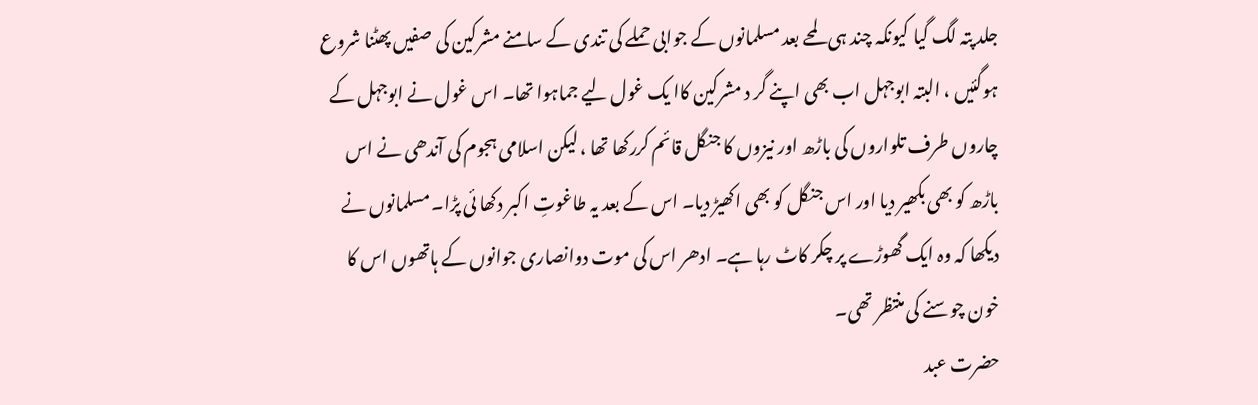جلد پتہ لگ گیا کیونکہ چند ہی لمحے بعد مسلمانوں کے جوابی حملے کی تندی کے سامنے مشرکین کی صفیں پھٹنا شروع ہوگئیں ، البتہ ابوجہل اب بھی اپنے گر د مشرکین کاا یک غول لیے جماہوا تھا۔ اس غول نے ابوجہل کے چاروں طرف تلواروں کی باڑھ اور نیزوں کا جنگل قائم کررکھا تھا ، لیکن اسلامی ہجوم کی آندھی نے اس باڑھ کو بھی بکھیر دیا اور اس جنگل کو بھی اکھیڑ دیا۔ اس کے بعد یہ طاغوتِ اکبر دکھا ئی پڑا۔ مسلمانوں نے دیکھا کہ وہ ایک گھوڑے پر چکر کاٹ رہا ہے۔ ادھر اس کی موت دوانصاری جوانوں کے ہاتھوں اس کا خون چوسنے کی منتظر تھی۔
حضرت عبد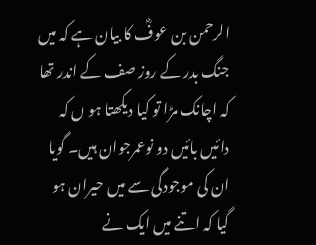الرحمن بن عوفؓ کا بیان ہے کہ میں جنگ بدر کے روز صف کے اندر تھا کہ اچانک مڑا تو کیا دیکھتا ہو ں کہ دائیں بائیں دو نوعمرجوان ہیں۔ گویا ان کی موجودگی سے میں حیران ہو گیا کہ اتنے میں ایک نے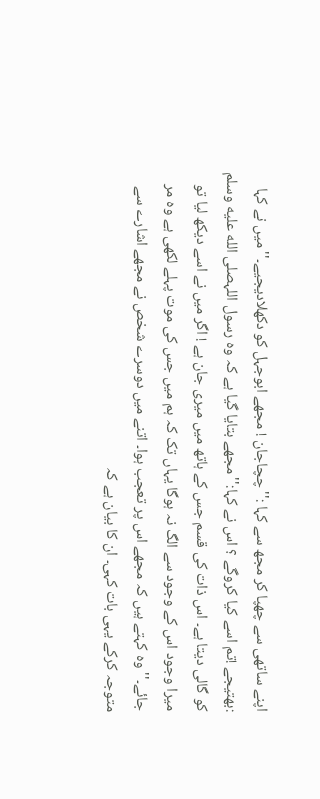اپنے ساتھی سے چھپا کر مجھ سے کہا :''چچاجان ! مجھے ابوجہل کو دکھلادیجیے۔'' میں نے کہا :بھتیجے !تم اسے کیا کروگے ؟ اس نے کہا:''مجھے بتایا گیا ہے کہ وہ رسول اللہصلى الله عليه وسلم کو گالی دیتا ہے۔ اس ذات کی قسم جس کے ہاتھ میں میری جان ہے ! اگر میں نے اسے دیکھ لیا تو میرا وجود اس کے وجود سے الگ نہ ہوگا یہاں تک کہ ہم میں جس کی موت پہلے لکھی ہے وہ مر جائے۔'' وہ کہتے ہیں کہ مجھے اس پر تعجب ہوا۔ اتنے میں دوسرے شخص نے مجھے اشارے سے متوجہ کرکے یہی بات کہی۔ ان کا بیان ہے کہ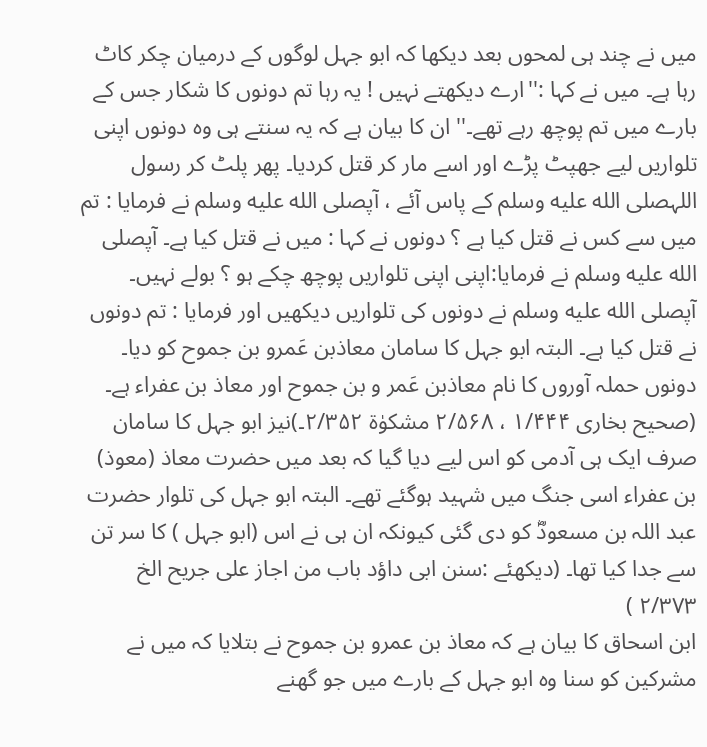میں نے چند ہی لمحوں بعد دیکھا کہ ابو جہل لوگوں کے درمیان چکر کاٹ رہا ہے۔ میں نے کہا :''ارے دیکھتے نہیں ! یہ رہا تم دونوں کا شکار جس کے بارے میں تم پوچھ رہے تھے۔'' ان کا بیان ہے کہ یہ سنتے ہی وہ دونوں اپنی تلواریں لیے جھپٹ پڑے اور اسے مار کر قتل کردیا۔ پھر پلٹ کر رسول اللہصلى الله عليه وسلم کے پاس آئے ، آپصلى الله عليه وسلم نے فرمایا : تم میں سے کس نے قتل کیا ہے ؟ دونوں نے کہا : میں نے قتل کیا ہے۔ آپصلى الله عليه وسلم نے فرمایا:اپنی اپنی تلواریں پوچھ چکے ہو ؟ بولے نہیں۔ آپصلى الله عليه وسلم نے دونوں کی تلواریں دیکھیں اور فرمایا : تم دونوں نے قتل کیا ہے۔ البتہ ابو جہل کا سامان معاذبن عَمرو بن جموح کو دیا۔ دونوں حملہ آوروں کا نام معاذبن عَمر و بن جموح اور معاذ بن عفراء ہے۔ (صحیح بخاری ۱/۴۴۴ ، ۲/۵۶۸ مشکوٰۃ ۲/۳۵۲۔)نیز ابو جہل کا سامان صرف ایک ہی آدمی کو اس لیے دیا گیا کہ بعد میں حضرت معاذ (معوذ) بن عفراء اسی جنگ میں شہید ہوگئے تھے۔ البتہ ابو جہل کی تلوار حضرت عبد اللہ بن مسعودؓ کو دی گئی کیونکہ ان ہی نے اس (ابو جہل ) کا سر تن سے جدا کیا تھا۔ (دیکھئے :سنن ابی داؤد باب من اجاز علی جریح الخ ۲/۳۷۳ )
ابن اسحاق کا بیان ہے کہ معاذ بن عمرو بن جموح نے بتلایا کہ میں نے مشرکین کو سنا وہ ابو جہل کے بارے میں جو گھنے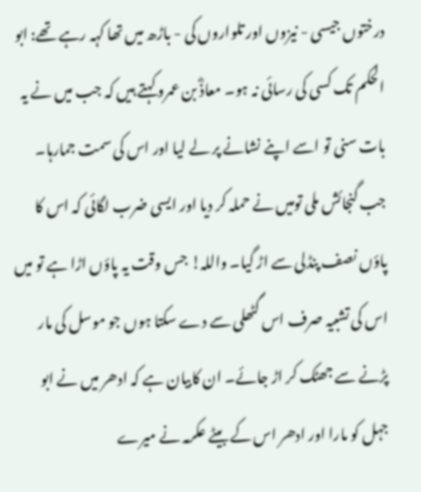درختوں جیسی - نیزوں اور تلواروں کی - باڑھ میں تھا کہہ رہے تھے: ابو الحکم تک کسی کی رسائی نہ ہو۔ معاذؓ بن عمرو کہتے ہیں کہ جب میں نے یہ بات سنی تو اسے اپنے نشانے پر لے لیا اور اس کی سمت جمارہا۔ جب گنجائش ملی تومیں نے حملہ کر دیا اور ایسی ضرب لگائی کہ اس کا پاؤں نصف پنڈلی سے اڑ گیا۔ واللہ! جس وقت یہ پاؤں اڑا ہے تو میں اس کی تشبیہ صرف اس گٹھلی سے دے سکتا ہوں جو موسل کی مار پڑنے سے جھٹک کر اڑ جائے۔ ان کابیان ہے کہ ادھر میں نے ابو جہل کو مارا اور ادھر اس کے بیٹے عکرمہ نے میرے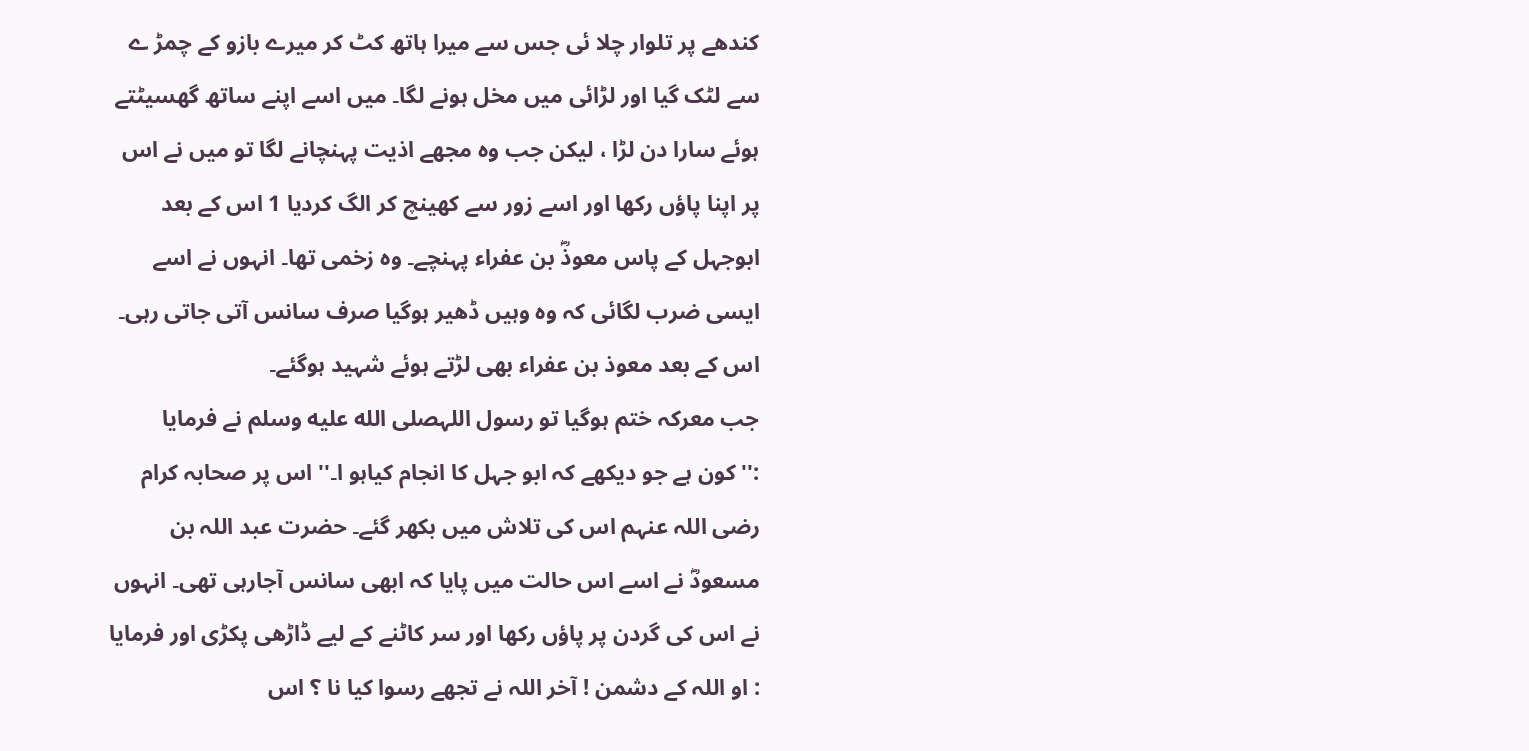کندھے پر تلوار چلا ئی جس سے میرا ہاتھ کٹ کر میرے بازو کے چمڑ ے سے لٹک گیا اور لڑائی میں مخل ہونے لگا۔ میں اسے اپنے ساتھ گھسیٹتے ہوئے سارا دن لڑا ، لیکن جب وہ مجھے اذیت پہنچانے لگا تو میں نے اس پر اپنا پاؤں رکھا اور اسے زور سے کھینچ کر الگ کردیا 1 اس کے بعد ابوجہل کے پاس معوذؓ بن عفراء پہنچے۔ وہ زخمی تھا۔ انہوں نے اسے ایسی ضرب لگائی کہ وہ وہیں ڈھیر ہوگیا صرف سانس آتی جاتی رہی۔ اس کے بعد معوذ بن عفراء بھی لڑتے ہوئے شہید ہوگئے۔
جب معرکہ ختم ہوگیا تو رسول اللہصلى الله عليه وسلم نے فرمایا :''کون ہے جو دیکھے کہ ابو جہل کا انجام کیاہو ا۔'' اس پر صحابہ کرام رضی اللہ عنہم اس کی تلاش میں بکھر گئے۔ حضرت عبد اللہ بن مسعودؓ نے اسے اس حالت میں پایا کہ ابھی سانس آجارہی تھی۔ انہوں نے اس کی گردن پر پاؤں رکھا اور سر کاٹنے کے لیے ڈاڑھی پکڑی اور فرمایا : او اللہ کے دشمن ! آخر اللہ نے تجھے رسوا کیا نا ؟ اس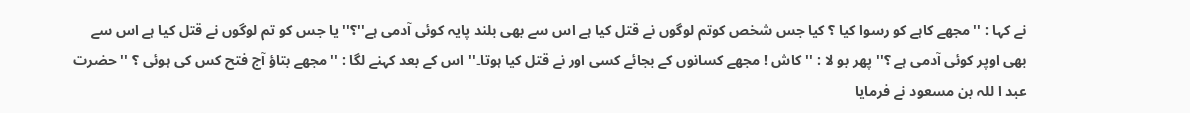نے کہا : ''مجھے کاہے کو رسوا کیا ؟ کیا جس شخص کوتم لوگوں نے قتل کیا ہے اس سے بھی بلند پایہ کوئی آدمی ہے''؟''یا جس کو تم لوگوں نے قتل کیا ہے اس سے بھی اوپر کوئی آدمی ہے ؟'' پھر بو لا : ''کاش ! مجھے کسانوں کے بجائے کسی اور نے قتل کیا ہوتا۔'' اس کے بعد کہنے لگا : ''مجھے بتاؤ آج فتح کس کی ہوئی ؟ '' حضرت عبد ا للہ بن مسعود نے فرمایا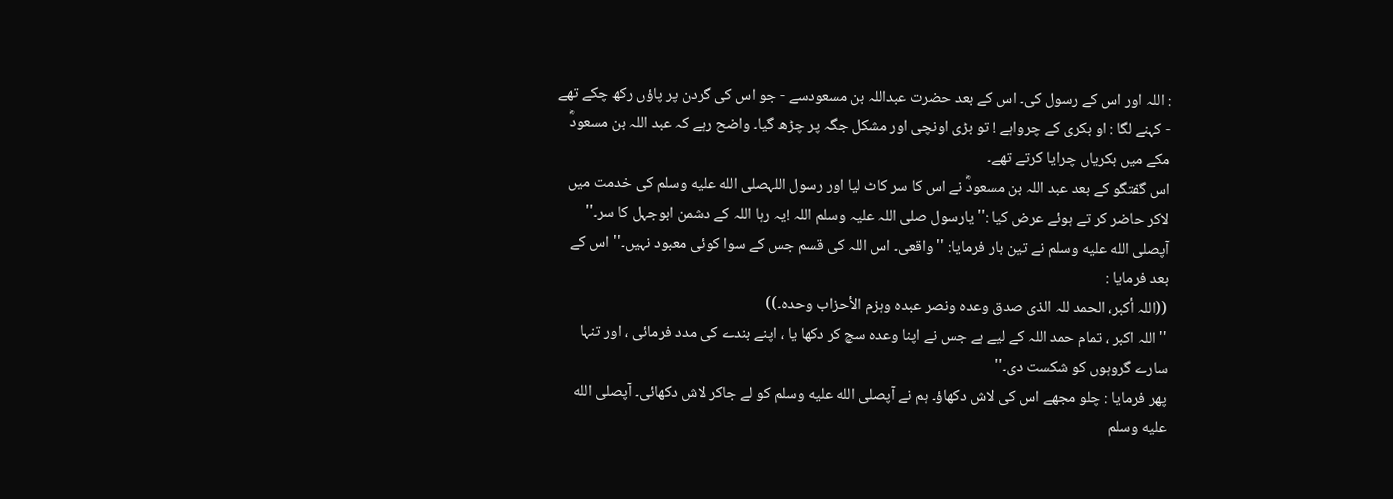: اللہ اور اس کے رسول کی۔ اس کے بعد حضرت عبداللہ بن مسعودسے - جو اس کی گردن پر پاؤں رکھ چکے تھے - کہنے لگا : او بکری کے چرواہے ! تو بڑی اونچی اور مشکل جگہ پر چڑھ گیا۔ واضح رہے کہ عبد اللہ بن مسعودؓ مکے میں بکریاں چرایا کرتے تھے۔
اس گفتگو کے بعد عبد اللہ بن مسعودؓ نے اس کا سر کاٹ لیا اور رسول اللہصلى الله عليه وسلم کی خدمت میں لاکر حاضر کر تے ہوئے عرض کیا :''یارسول صلی اللہ علیہ وسلم اللہ !یہ رہا اللہ کے دشمن ابوجہل کا سر۔'' آپصلى الله عليه وسلم نے تین بار فرمایا: ''واقعی۔ اس اللہ کی قسم جس کے سوا کوئی معبود نہیں۔'' اس کے بعد فرمایا :
((اللہ أکبر، الحمد للہ الذی صدق وعدہ ونصر عبدہ وہزم الأحزاب وحدہ۔))
''اللہ اکبر ، تمام حمد اللہ کے لیے ہے جس نے اپنا وعدہ سچ کر دکھا یا ، اپنے بندے کی مدد فرمائی ، اور تنہا سارے گروہوں کو شکست دی۔''
پھر فرمایا : چلو مجھے اس کی لاش دکھاؤ۔ ہم نے آپصلى الله عليه وسلم کو لے جاکر لاش دکھائی۔ آپصلى الله عليه وسلم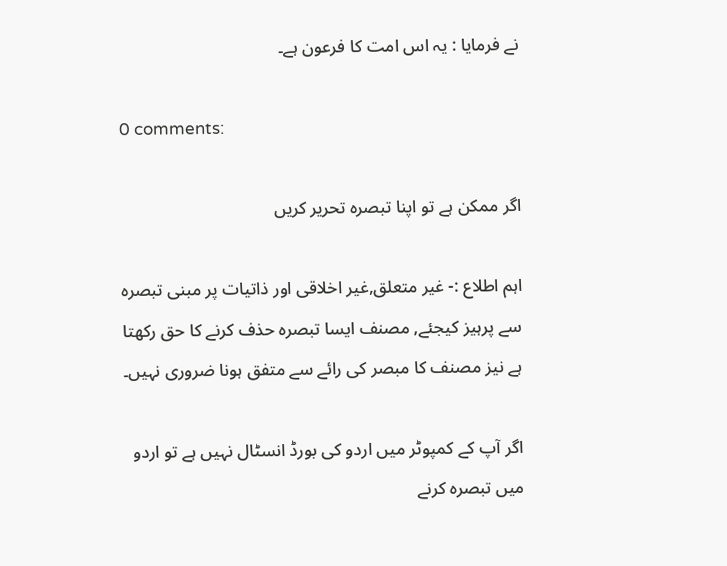نے فرمایا : یہ اس امت کا فرعون ہے۔

0 comments:

اگر ممکن ہے تو اپنا تبصرہ تحریر کریں

اہم اطلاع :- غیر متعلق,غیر اخلاقی اور ذاتیات پر مبنی تبصرہ سے پرہیز کیجئے, مصنف ایسا تبصرہ حذف کرنے کا حق رکھتا ہے نیز مصنف کا مبصر کی رائے سے متفق ہونا ضروری نہیں۔

اگر آپ کے کمپوٹر میں اردو کی بورڈ انسٹال نہیں ہے تو اردو میں تبصرہ کرنے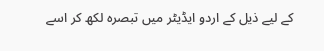کے لیے ذیل کے اردو ایڈیٹر میں تبصرہ لکھ کر اسے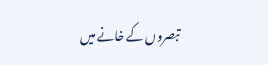تبصروں کے خانے میں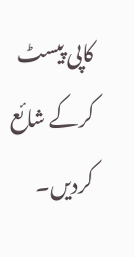کاپی پیسٹ کرکے شائع کردیں۔